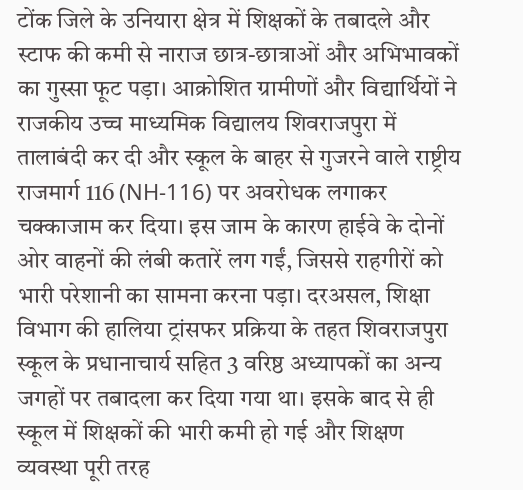टोंक जिले के उनियारा क्षेत्र में शिक्षकों के तबादले और स्टाफ की कमी से नाराज छात्र-छात्राओं और अभिभावकों का गुस्सा फूट पड़ा। आक्रोशित ग्रामीणों और विद्यार्थियों ने राजकीय उच्च माध्यमिक विद्यालय शिवराजपुरा में तालाबंदी कर दी और स्कूल के बाहर से गुजरने वाले राष्ट्रीय राजमार्ग 116 (NH-116) पर अवरोधक लगाकर चक्काजाम कर दिया। इस जाम के कारण हाईवे के दोनों ओर वाहनों की लंबी कतारें लग गईं, जिससे राहगीरों को भारी परेशानी का सामना करना पड़ा। दरअसल, शिक्षा विभाग की हालिया ट्रांसफर प्रक्रिया के तहत शिवराजपुरा स्कूल के प्रधानाचार्य सहित 3 वरिष्ठ अध्यापकों का अन्य जगहों पर तबादला कर दिया गया था। इसके बाद से ही स्कूल में शिक्षकों की भारी कमी हो गई और शिक्षण व्यवस्था पूरी तरह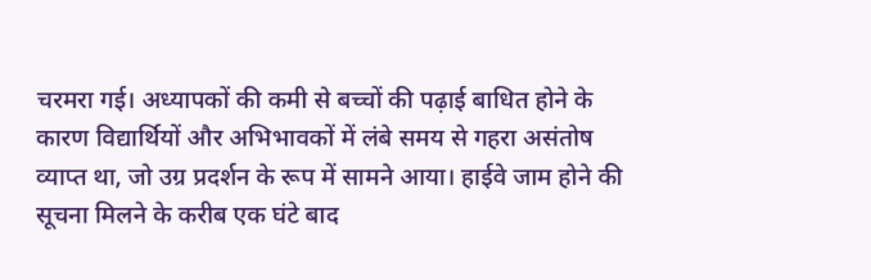चरमरा गई। अध्यापकों की कमी से बच्चों की पढ़ाई बाधित होने के कारण विद्यार्थियों और अभिभावकों में लंबे समय से गहरा असंतोष व्याप्त था, जो उग्र प्रदर्शन के रूप में सामने आया। हाईवे जाम होने की सूचना मिलने के करीब एक घंटे बाद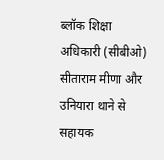ब्लॉक शिक्षा अधिकारी (सीबीओ) सीताराम मीणा और उनियारा थाने से सहायक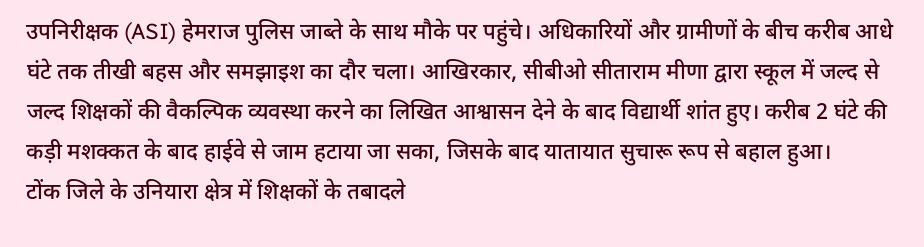उपनिरीक्षक (ASI) हेमराज पुलिस जाब्ते के साथ मौके पर पहुंचे। अधिकारियों और ग्रामीणों के बीच करीब आधे घंटे तक तीखी बहस और समझाइश का दौर चला। आखिरकार, सीबीओ सीताराम मीणा द्वारा स्कूल में जल्द से जल्द शिक्षकों की वैकल्पिक व्यवस्था करने का लिखित आश्वासन देने के बाद विद्यार्थी शांत हुए। करीब 2 घंटे की कड़ी मशक्कत के बाद हाईवे से जाम हटाया जा सका, जिसके बाद यातायात सुचारू रूप से बहाल हुआ।
टोंक जिले के उनियारा क्षेत्र में शिक्षकों के तबादले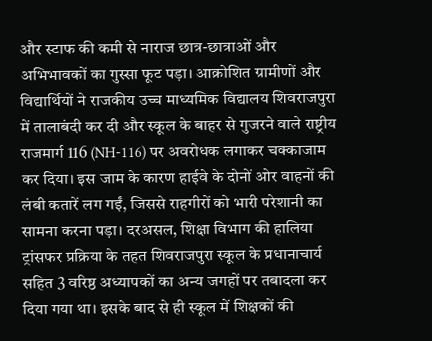और स्टाफ की कमी से नाराज छात्र-छात्राओं और अभिभावकों का गुस्सा फूट पड़ा। आक्रोशित ग्रामीणों और विद्यार्थियों ने राजकीय उच्च माध्यमिक विद्यालय शिवराजपुरा में तालाबंदी कर दी और स्कूल के बाहर से गुजरने वाले राष्ट्रीय राजमार्ग 116 (NH-116) पर अवरोधक लगाकर चक्काजाम कर दिया। इस जाम के कारण हाईवे के दोनों ओर वाहनों की लंबी कतारें लग गईं, जिससे राहगीरों को भारी परेशानी का सामना करना पड़ा। दरअसल, शिक्षा विभाग की हालिया ट्रांसफर प्रक्रिया के तहत शिवराजपुरा स्कूल के प्रधानाचार्य सहित 3 वरिष्ठ अध्यापकों का अन्य जगहों पर तबादला कर दिया गया था। इसके बाद से ही स्कूल में शिक्षकों की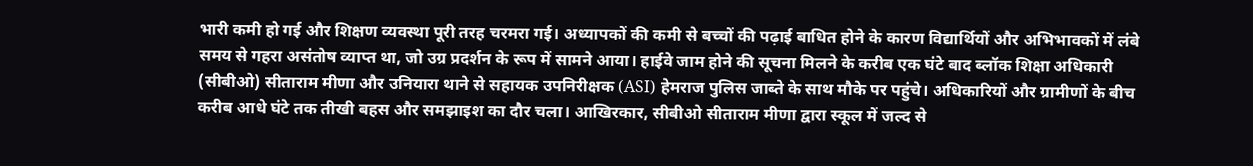भारी कमी हो गई और शिक्षण व्यवस्था पूरी तरह चरमरा गई। अध्यापकों की कमी से बच्चों की पढ़ाई बाधित होने के कारण विद्यार्थियों और अभिभावकों में लंबे समय से गहरा असंतोष व्याप्त था, जो उग्र प्रदर्शन के रूप में सामने आया। हाईवे जाम होने की सूचना मिलने के करीब एक घंटे बाद ब्लॉक शिक्षा अधिकारी (सीबीओ) सीताराम मीणा और उनियारा थाने से सहायक उपनिरीक्षक (ASI) हेमराज पुलिस जाब्ते के साथ मौके पर पहुंचे। अधिकारियों और ग्रामीणों के बीच करीब आधे घंटे तक तीखी बहस और समझाइश का दौर चला। आखिरकार, सीबीओ सीताराम मीणा द्वारा स्कूल में जल्द से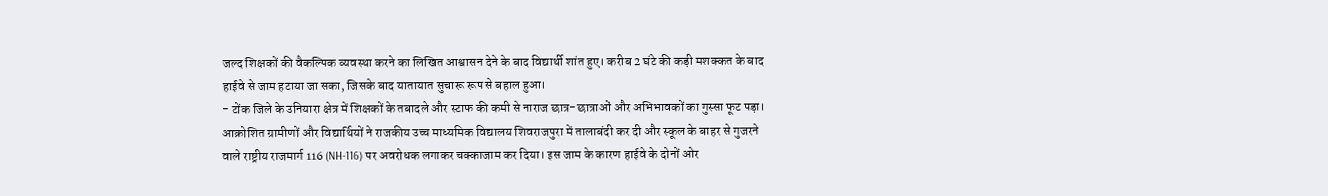जल्द शिक्षकों की वैकल्पिक व्यवस्था करने का लिखित आश्वासन देने के बाद विद्यार्थी शांत हुए। करीब 2 घंटे की कड़ी मशक्कत के बाद हाईवे से जाम हटाया जा सका, जिसके बाद यातायात सुचारू रूप से बहाल हुआ।
- टोंक जिले के उनियारा क्षेत्र में शिक्षकों के तबादले और स्टाफ की कमी से नाराज छात्र-छात्राओं और अभिभावकों का गुस्सा फूट पड़ा। आक्रोशित ग्रामीणों और विद्यार्थियों ने राजकीय उच्च माध्यमिक विद्यालय शिवराजपुरा में तालाबंदी कर दी और स्कूल के बाहर से गुजरने वाले राष्ट्रीय राजमार्ग 116 (NH-116) पर अवरोधक लगाकर चक्काजाम कर दिया। इस जाम के कारण हाईवे के दोनों ओर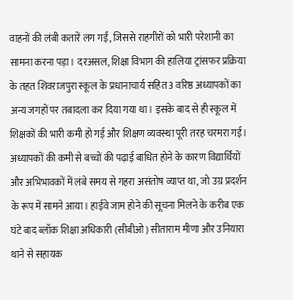वाहनों की लंबी कतारें लग गईं, जिससे राहगीरों को भारी परेशानी का सामना करना पड़ा। दरअसल, शिक्षा विभाग की हालिया ट्रांसफर प्रक्रिया के तहत शिवराजपुरा स्कूल के प्रधानाचार्य सहित 3 वरिष्ठ अध्यापकों का अन्य जगहों पर तबादला कर दिया गया था। इसके बाद से ही स्कूल में शिक्षकों की भारी कमी हो गई और शिक्षण व्यवस्था पूरी तरह चरमरा गई। अध्यापकों की कमी से बच्चों की पढ़ाई बाधित होने के कारण विद्यार्थियों और अभिभावकों में लंबे समय से गहरा असंतोष व्याप्त था, जो उग्र प्रदर्शन के रूप में सामने आया। हाईवे जाम होने की सूचना मिलने के करीब एक घंटे बाद ब्लॉक शिक्षा अधिकारी (सीबीओ) सीताराम मीणा और उनियारा थाने से सहायक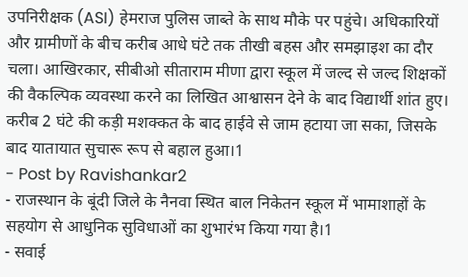उपनिरीक्षक (ASI) हेमराज पुलिस जाब्ते के साथ मौके पर पहुंचे। अधिकारियों और ग्रामीणों के बीच करीब आधे घंटे तक तीखी बहस और समझाइश का दौर चला। आखिरकार, सीबीओ सीताराम मीणा द्वारा स्कूल में जल्द से जल्द शिक्षकों की वैकल्पिक व्यवस्था करने का लिखित आश्वासन देने के बाद विद्यार्थी शांत हुए। करीब 2 घंटे की कड़ी मशक्कत के बाद हाईवे से जाम हटाया जा सका, जिसके बाद यातायात सुचारू रूप से बहाल हुआ।1
- Post by Ravishankar2
- राजस्थान के बूंदी जिले के नैनवा स्थित बाल निकेतन स्कूल में भामाशाहों के सहयोग से आधुनिक सुविधाओं का शुभारंभ किया गया है।1
- सवाई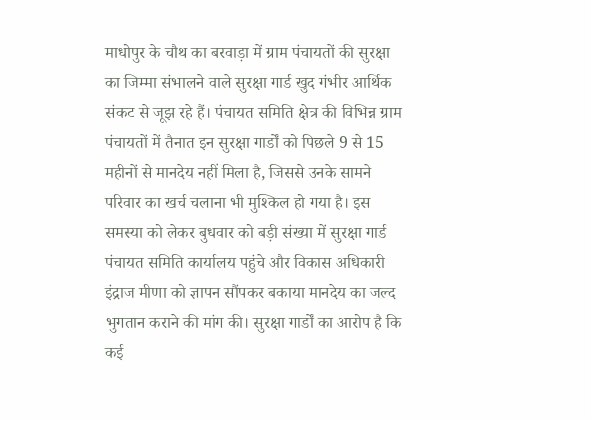माधोपुर के चौथ का बरवाड़ा में ग्राम पंचायतों की सुरक्षा का जिम्मा संभालने वाले सुरक्षा गार्ड खुद गंभीर आर्थिक संकट से जूझ रहे हैं। पंचायत समिति क्षेत्र की विभिन्न ग्राम पंचायतों में तैनात इन सुरक्षा गार्डों को पिछले 9 से 15 महीनों से मानदेय नहीं मिला है, जिससे उनके सामने परिवार का खर्च चलाना भी मुश्किल हो गया है। इस समस्या को लेकर बुधवार को बड़ी संख्या में सुरक्षा गार्ड पंचायत समिति कार्यालय पहुंचे और विकास अधिकारी इंद्राज मीणा को ज्ञापन सौंपकर बकाया मानदेय का जल्द भुगतान कराने की मांग की। सुरक्षा गार्डों का आरोप है कि कई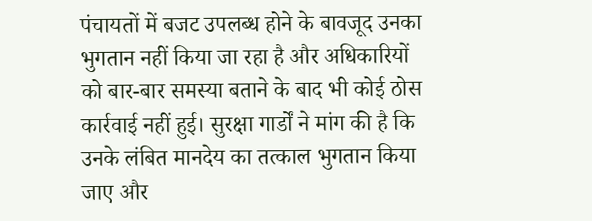पंचायतों में बजट उपलब्ध होने के बावजूद उनका भुगतान नहीं किया जा रहा है और अधिकारियों को बार-बार समस्या बताने के बाद भी कोई ठोस कार्रवाई नहीं हुई। सुरक्षा गार्डों ने मांग की है कि उनके लंबित मानदेय का तत्काल भुगतान किया जाए और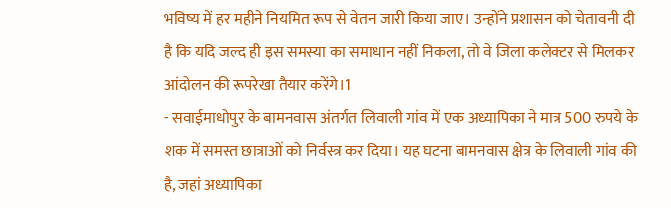भविष्य में हर महीने नियमित रूप से वेतन जारी किया जाए। उन्होंने प्रशासन को चेतावनी दी है कि यदि जल्द ही इस समस्या का समाधान नहीं निकला, तो वे जिला कलेक्टर से मिलकर आंदोलन की रूपरेखा तैयार करेंगे।1
- सवाईमाधोपुर के बामनवास अंतर्गत लिवाली गांव में एक अध्यापिका ने मात्र 500 रुपये के शक में समस्त छात्राओं को निर्वस्त्र कर दिया। यह घटना बामनवास क्षेत्र के लिवाली गांव की है, जहां अध्यापिका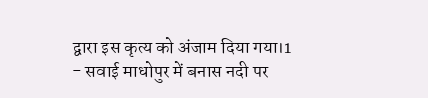द्वारा इस कृत्य को अंजाम दिया गया।1
- सवाई माधोपुर में बनास नदी पर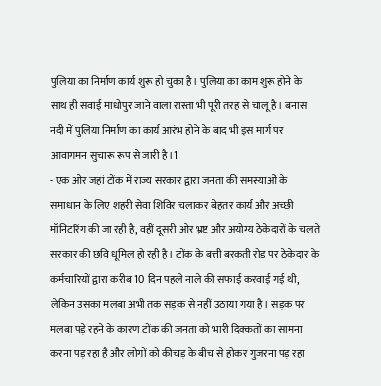पुलिया का निर्माण कार्य शुरू हो चुका है। पुलिया का काम शुरू होने के साथ ही सवाई माधोपुर जाने वाला रास्ता भी पूरी तरह से चालू है। बनास नदी में पुलिया निर्माण का कार्य आरंभ होने के बाद भी इस मार्ग पर आवागमन सुचारू रूप से जारी है।1
- एक ओर जहां टोंक में राज्य सरकार द्वारा जनता की समस्याओं के समाधान के लिए शहरी सेवा शिविर चलाकर बेहतर कार्य और अच्छी मॉनिटरिंग की जा रही है, वहीं दूसरी ओर भ्रष्ट और अयोग्य ठेकेदारों के चलते सरकार की छवि धूमिल हो रही है। टोंक के बत्ती बरकती रोड पर ठेकेदार के कर्मचारियों द्वारा करीब 10 दिन पहले नाले की सफाई करवाई गई थी, लेकिन उसका मलबा अभी तक सड़क से नहीं उठाया गया है। सड़क पर मलबा पड़े रहने के कारण टोंक की जनता को भारी दिक्कतों का सामना करना पड़ रहा है और लोगों को कीचड़ के बीच से होकर गुजरना पड़ रहा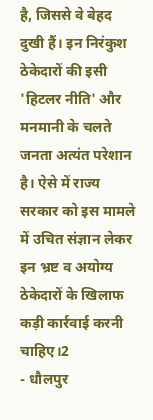है, जिससे वे बेहद दुखी हैं। इन निरंकुश ठेकेदारों की इसी 'हिटलर नीति' और मनमानी के चलते जनता अत्यंत परेशान है। ऐसे में राज्य सरकार को इस मामले में उचित संज्ञान लेकर इन भ्रष्ट व अयोग्य ठेकेदारों के खिलाफ कड़ी कार्रवाई करनी चाहिए।2
- धौलपुर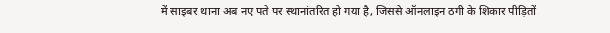में साइबर थाना अब नए पते पर स्थानांतरित हो गया है, जिससे ऑनलाइन ठगी के शिकार पीड़ितों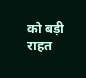को बड़ी राहत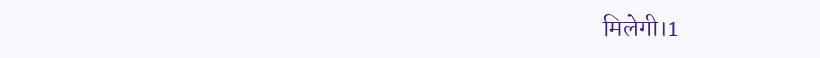मिलेगी।1